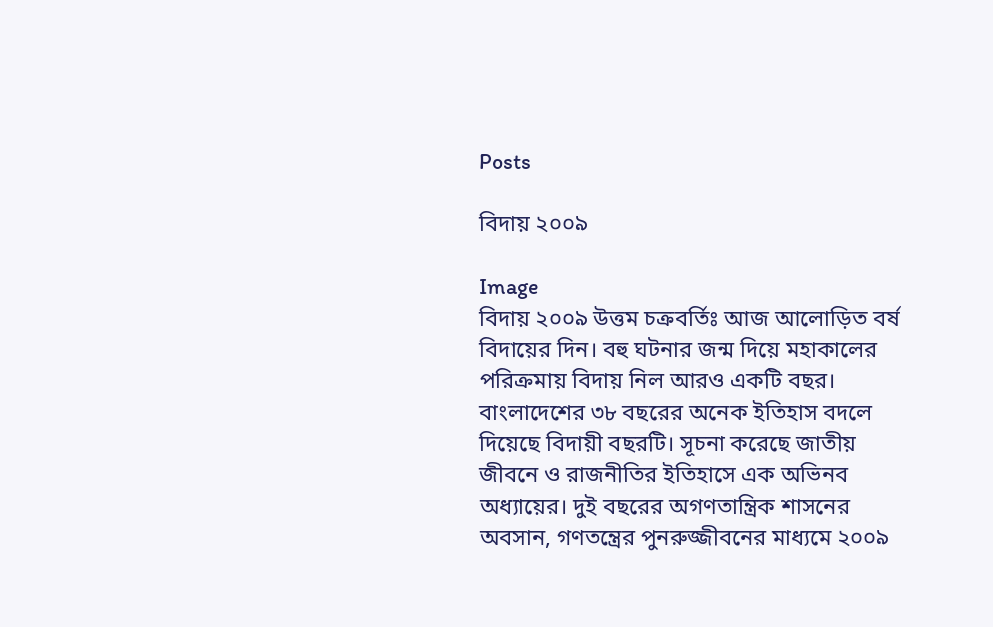Posts

বিদায় ২০০৯

Image
বিদায় ২০০৯ উত্তম চক্রবর্তিঃ আজ আলোড়িত বর্ষ বিদায়ের দিন। বহু ঘটনার জন্ম দিয়ে মহাকালের পরিক্রমায় বিদায় নিল আরও একটি বছর। বাংলাদেশের ৩৮ বছরের অনেক ইতিহাস বদলে দিয়েছে বিদায়ী বছরটি। সূচনা করেছে জাতীয় জীবনে ও রাজনীতির ইতিহাসে এক অভিনব অধ্যায়ের। দুই বছরের অগণতান্ত্রিক শাসনের অবসান, গণতন্ত্রের পুনরুজ্জীবনের মাধ্যমে ২০০৯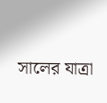সালের যাত্রা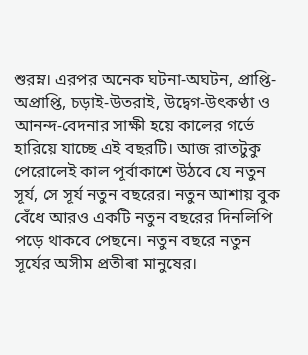শুরম্ন। এরপর অনেক ঘটনা-অঘটন, প্রাপ্তি-অপ্রাপ্তি, চড়াই-উতরাই, উদ্বেগ-উৎকণ্ঠা ও আনন্দ-বেদনার সাক্ষী হয়ে কালের গর্ভে হারিয়ে যাচ্ছে এই বছরটি। আজ রাতটুকু পেরোলেই কাল পূর্বাকাশে উঠবে যে নতুন সূর্য, সে সূর্য নতুন বছরের। নতুন আশায় বুক বেঁধে আরও একটি নতুন বছরের দিনলিপি পড়ে থাকবে পেছনে। নতুন বছরে নতুন সূর্যের অসীম প্রতীৰা মানুষের।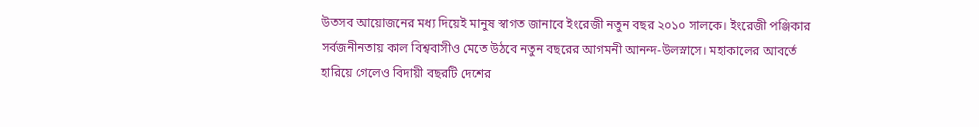উতসব আয়োজনের মধ্য দিয়েই মানুষ স্বাগত জানাবে ইংরেজী নতুন বছর ২০১০ সালকে। ইংরেজী পঞ্জিকার সর্বজনীনতায় কাল বিশ্ববাসীও মেতে উঠবে নতুন বছরের আগমনী আনন্দ-উলস্নাসে। মহাকালের আবর্তে হারিয়ে গেলেও বিদায়ী বছরটি দেশের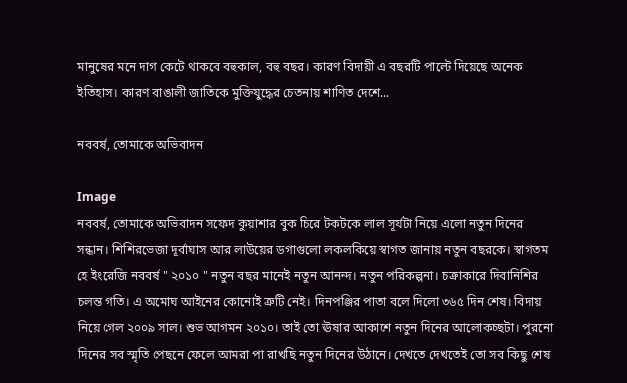মানুষের মনে দাগ কেটে থাকবে বহুকাল, বহু বছর। কারণ বিদায়ী এ বছরটি পাল্টে দিয়েছে অনেক ইতিহাস। কারণ বাঙালী জাতিকে মুক্তিযুদ্ধের চেতনায় শাণিত দেশে...

নববর্ষ, তোমাকে অভিবাদন

Image
নববর্ষ, তোমাকে অভিবাদন সফেদ কুয়াশার বুক চিরে টকটকে লাল সূর্যটা নিয়ে এলো নতুন দিনের সন্ধান। শিশিরভেজা দূর্বাঘাস আর লাউয়ের ডগাগুলো লকলকিয়ে স্বাগত জানায় নতুন বছরকে। স্বাগতম হে ইংরেজি নববর্ষ " ২০১০ " নতুন বছর মানেই নতুন আনন্দ। নতুন পরিকল্পনা। চক্রাকারে দিবানিশির চলন্ত গতি। এ অমোঘ আইনের কোনোই ত্রুটি নেই। দিনপঞ্জির পাতা বলে দিলো ৩৬৫ দিন শেষ। বিদায় নিয়ে গেল ২০০৯ সাল। শুভ আগমন ২০১০। তাই তো ঊষার আকাশে নতুন দিনের আলোকচ্ছটা। পুরনো দিনের সব স্মৃতি পেছনে ফেলে আমরা পা রাখছি নতুন দিনের উঠানে। দেখতে দেখতেই তো সব কিছু শেষ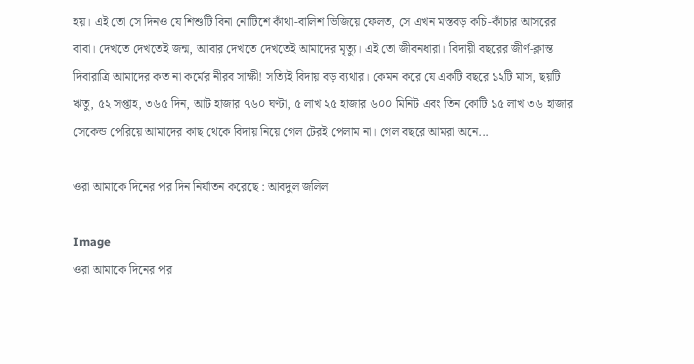হয়। এই তো সে দিনও যে শিশুটি বিনা নোটিশে কাঁথা-বালিশ ভিজিয়ে ফেলত, সে এখন মস্তবড় কচি-কাঁচার আসরের বাবা। দেখতে দেখতেই জন্ম, আবার দেখতে দেখতেই আমাদের মৃত্যু। এই তো জীবনধারা। বিদায়ী বছরের জীর্ণ-ক্লান্ত দিবারাত্রি আমাদের কত না কর্মের নীরব সাক্ষী! সত্যিই বিদায় বড় ব্যথার। কেমন করে যে একটি বছরে ১২টি মাস, ছয়টি ঋতু, ৫২ সপ্তাহ, ৩৬৫ দিন, আট হাজার ৭৬০ ঘণ্টা, ৫ লাখ ২৫ হাজার ৬০০ মিনিট এবং তিন কোটি ১৫ লাখ ৩৬ হাজার সেকেন্ড পেরিয়ে আমাদের কাছ থেকে বিদায় নিয়ে গেল টেরই পেলাম না। গেল বছরে আমরা অনে...

ওরা আমাকে দিনের পর দিন নির্যাতন করেছে : আবদুল জলিল

Image
ওরা আমাকে দিনের পর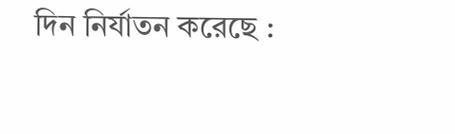দিন নির্যাতন করেছে :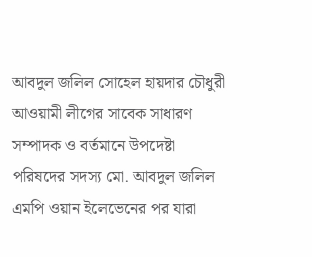আবদুল জলিল সোহেল হায়দার চৌধুরী আওয়ামী লীগের সাবেক সাধারণ সম্পাদক ও বর্তমানে উপদেষ্টা পরিষদের সদস্য মো. আবদুল জলিল এমপি ওয়ান ইলেভেনের পর যারা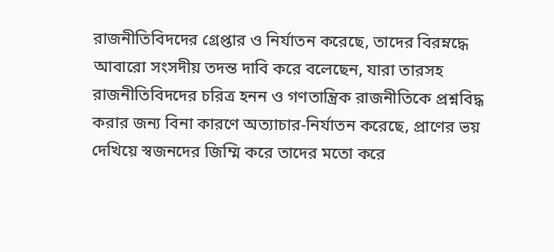রাজনীতিবিদদের গ্রেপ্তার ও নির্যাতন করেছে, তাদের বিরম্নদ্ধে আবারো সংসদীয় তদন্ত দাবি করে বলেছেন, যারা তারসহ রাজনীতিবিদদের চরিত্র হনন ও গণতান্ত্রিক রাজনীতিকে প্রশ্নবিদ্ধ করার জন্য বিনা কারণে অত্যাচার-নির্যাতন করেছে, প্রাণের ভয় দেখিয়ে স্বজনদের জিম্মি করে তাদের মতো করে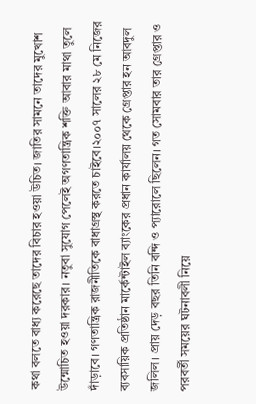কথা বলতে বাধ্য করেছে তাদের বিচার হওয়া উচিত। জাতির সামনে তাদের মুখোশ উন্মোচিত হওয়া দরকার। নতুবা সুযোগ পেলেই অগণতান্ত্রিক শক্তি আবার মাথা তুলে দাঁড়াবে। গণতান্ত্রিক রাজনীতিকে বাধাগ্রস্থ করতে চাইবে।২০০৭ সালের ২৮ মে নিজের ব্যবসায়িক প্রতিষ্ঠান মার্কেন্টাইল ব্যাংকের প্রধান কার্যালয় থেকে গ্রেপ্তার হন আবদুল জলিল। প্রায় দেড় বছর তিনি বন্দি ও প্যারোলে ছিলেন। গত সোমবার তার গ্রেপ্তার ও পরবর্তী সময়ের ঘটনাবলী নিয়ে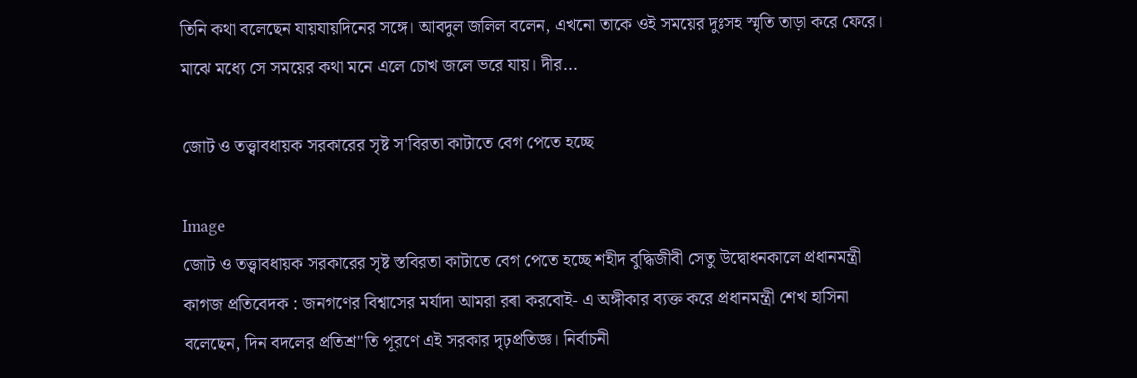তিনি কথা বলেছেন যায়যায়দিনের সঙ্গে। আবদুল জলিল বলেন, এখনো তাকে ওই সময়ের দুঃসহ স্মৃতি তাড়া করে ফেরে। মাঝে মধ্যে সে সময়ের কথা মনে এলে চোখ জলে ভরে যায়। দীর...

জোট ও তত্ত্বাবধায়ক সরকারের সৃষ্ট স'বিরতা কাটাতে বেগ পেতে হচ্ছে

Image
জোট ও তত্ত্বাবধায়ক সরকারের সৃষ্ট স্তবিরতা কাটাতে বেগ পেতে হচ্ছে শহীদ বুদ্ধিজীবী সেতু উদ্বোধনকালে প্রধানমন্ত্রী কাগজ প্রতিবেদক : জনগণের বিশ্বাসের মর্যাদা আমরা রৰা করবোই- এ অঙ্গীকার ব্যক্ত করে প্রধানমন্ত্রী শেখ হাসিনা বলেছেন, দিন বদলের প্রতিশ্র"তি পূরণে এই সরকার দৃঢ়প্রতিজ্ঞ। নির্বাচনী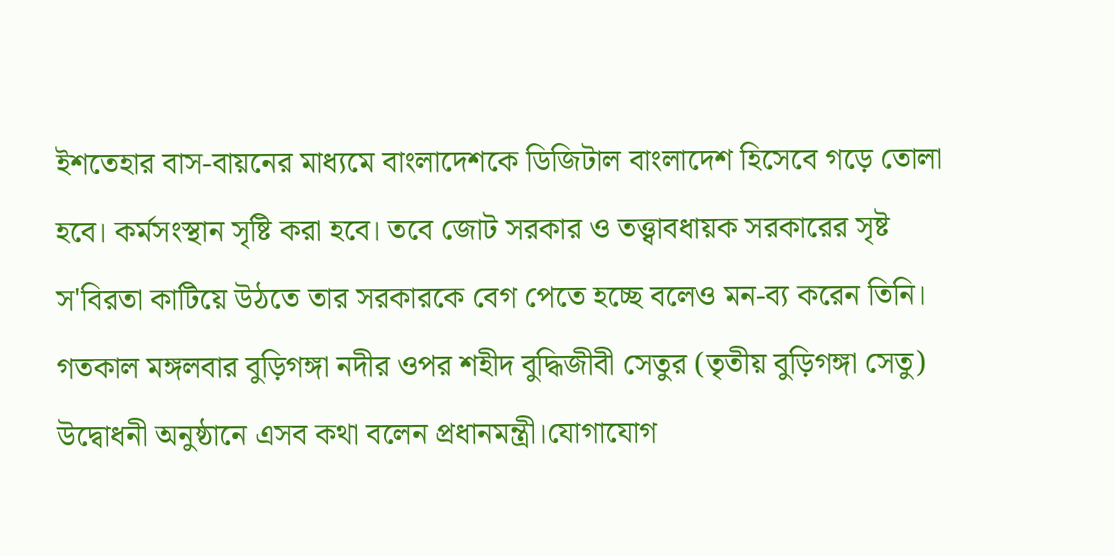ইশতেহার বাস-বায়নের মাধ্যমে বাংলাদেশকে ডিজিটাল বাংলাদেশ হিসেবে গড়ে তোলা হবে। কর্মসংস্থান সৃষ্টি করা হবে। তবে জোট সরকার ও তত্ত্বাবধায়ক সরকারের সৃষ্ট স'বিরতা কাটিয়ে উঠতে তার সরকারকে বেগ পেতে হচ্ছে বলেও মন-ব্য করেন তিনি। গতকাল মঙ্গলবার বুড়িগঙ্গা নদীর ওপর শহীদ বুদ্ধিজীবী সেতুর (তৃতীয় বুড়িগঙ্গা সেতু) উদ্বোধনী অনুষ্ঠানে এসব কথা বলেন প্রধানমন্ত্রী।যোগাযোগ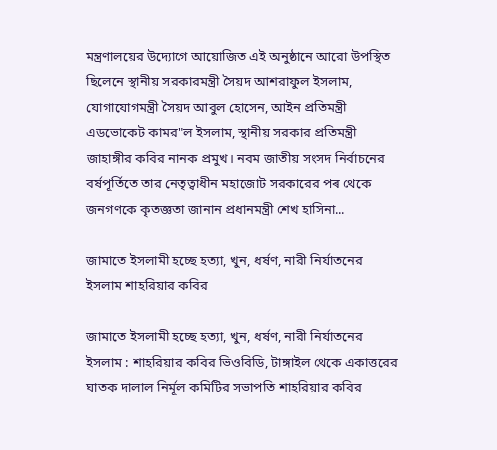মন্ত্রণালয়ের উদ্যোগে আয়োজিত এই অনুষ্ঠানে আরো উপস্থিত ছিলেনে স্থানীয় সরকারমন্ত্রী সৈয়দ আশরাফুল ইসলাম, যোগাযোগমন্ত্রী সৈয়দ আবুল হোসেন, আইন প্রতিমন্ত্রী এডভোকেট কামর"ল ইসলাম, স্থানীয় সরকার প্রতিমন্ত্রী জাহাঙ্গীর কবির নানক প্রমুখ। নবম জাতীয় সংসদ নির্বাচনের বর্ষপূর্তিতে তার নেতৃত্বাধীন মহাজোট সরকারের পৰ থেকে জনগণকে কৃতজ্ঞতা জানান প্রধানমন্ত্রী শেখ হাসিনা...

জামাতে ইসলামী হচ্ছে হত্যা, খুন, ধর্ষণ, নারী নির্যাতনের ইসলাম শাহরিয়ার কবির

জামাতে ইসলামী হচ্ছে হত্যা, খুন, ধর্ষণ, নারী নির্যাতনের ইসলাম : শাহরিয়ার কবির ভিওবিডি, টাঙ্গাইল থেকে একাত্তরের ঘাতক দালাল নির্মূল কমিটির সভাপতি শাহরিয়ার কবির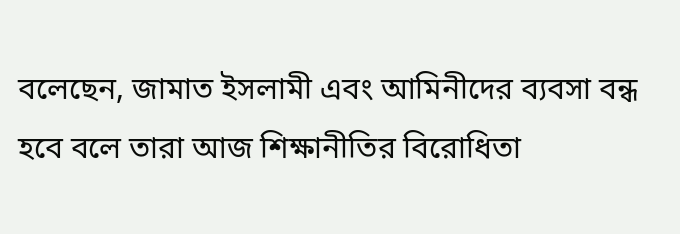বলেছেন, জামাত ইসলামী এবং আমিনীদের ব্যবসা বন্ধ হবে বলে তারা আজ শিক্ষানীতির বিরোধিতা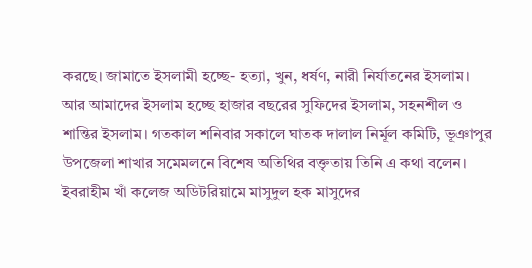করছে। জামাতে ইসলামী হচ্ছে- হত্যা, খুন, ধর্ষণ, নারী নির্যাতনের ইসলাম। আর আমাদের ইসলাম হচ্ছে হাজার বছরের সুফিদের ইসলাম, সহনশীল ও শান্তির ইসলাম। গতকাল শনিবার সকালে ঘাতক দালাল নির্মূল কমিটি, ভূঞাপুর উপজেলা শাখার সমেমলনে বিশেষ অতিথির বক্তৃতায় তিনি এ কথা বলেন। ইবরাহীম খাঁ কলেজ অডিটরিয়ামে মাসুদুল হক মাসুদের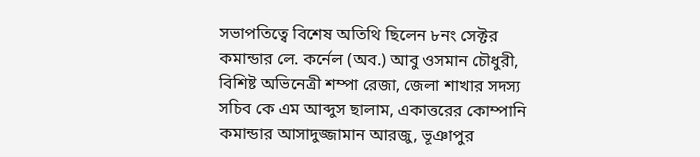সভাপতিত্বে বিশেষ অতিথি ছিলেন ৮নং সেক্টর কমান্ডার লে. কর্নেল (অব.) আবু ওসমান চৌধুরী, বিশিষ্ট অভিনেত্রী শম্পা রেজা, জেলা শাখার সদস্য সচিব কে এম আব্দুস ছালাম, একাত্তরের কোম্পানি কমান্ডার আসাদুজ্জামান আরজু, ভূঞাপুর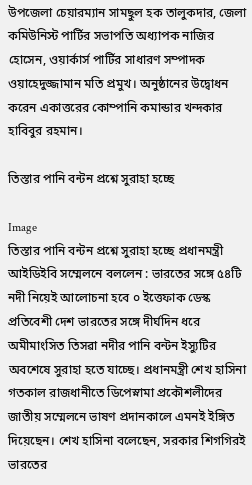উপজেলা চেয়ারম্যান সামছুল হক তালুকদার, জেলা কমিউনিস্ট পার্টির সভাপতি অধ্যাপক নাজির হোসেন, ওয়ার্কার্স পার্টির সাধারণ সম্পাদক ওয়াহেদুজ্জামান মতি প্রমুখ। অনুষ্ঠানের উদ্বোধন করেন একাত্তরের কোম্পানি কমান্ডার খন্দকার হাবিবুর রহমান।

তিস্তার পানি বন্টন প্রশ্নে সুরাহা হচ্ছে

Image
তিস্তার পানি বন্টন প্রশ্নে সুরাহা হচ্ছে প্রধানমন্ত্রী আইডিইবি সম্মেলনে বললেন : ভারতের সঙ্গে ৫৪টি নদী নিয়েই আলোচনা হবে ০ ইত্তেফাক ডেস্ক প্রতিবেশী দেশ ভারতের সঙ্গে দীর্ঘদিন ধরে অমীমাংসিত তিসৱা নদীর পানি বন্টন ইস্যুটির অবশেষে সুরাহা হতে যাচ্ছে। প্রধানমন্ত্রী শেখ হাসিনা গতকাল রাজধানীতে ডিপেস্নামা প্রকৌশলীদের জাতীয় সম্মেলনে ভাষণ প্রদানকালে এমনই ইঙ্গিত দিয়েছেন। শেখ হাসিনা বলেছেন, সরকার শিগগিরই ভারতের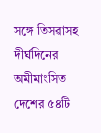সঙ্গে তিসৱাসহ দীর্ঘদিনের অমীমাংসিত দেশের ৫৪টি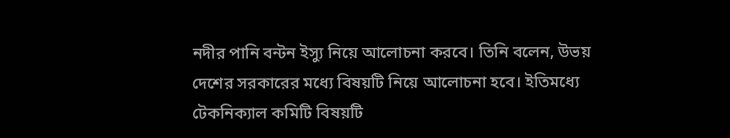নদীর পানি বন্টন ইস্যু নিয়ে আলোচনা করবে। তিনি বলেন, উভয় দেশের সরকারের মধ্যে বিষয়টি নিয়ে আলোচনা হবে। ইতিমধ্যে টেকনিক্যাল কমিটি বিষয়টি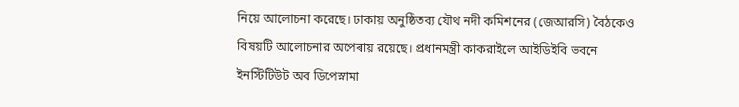নিয়ে আলোচনা করেছে। ঢাকায় অনুষ্ঠিতব্য যৌথ নদী কমিশনের (জেআরসি) বৈঠকেও বিষয়টি আলোচনার অপেৰায় রয়েছে। প্রধানমন্ত্রী কাকরাইলে আইডিইবি ভবনে ইনস্টিটিউট অব ডিপেস্নামা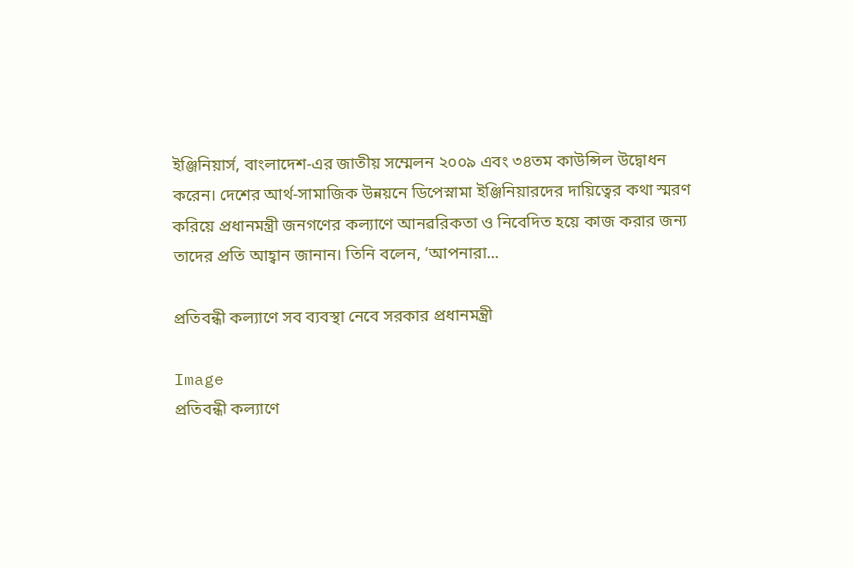ইঞ্জিনিয়ার্স, বাংলাদেশ-এর জাতীয় সম্মেলন ২০০৯ এবং ৩৪তম কাউন্সিল উদ্বোধন করেন। দেশের আর্থ-সামাজিক উন্নয়নে ডিপেস্নামা ইঞ্জিনিয়ারদের দায়িত্বের কথা স্মরণ করিয়ে প্রধানমন্ত্রী জনগণের কল্যাণে আনৱরিকতা ও নিবেদিত হয়ে কাজ করার জন্য তাদের প্রতি আহ্বান জানান। তিনি বলেন, ‘আপনারা...

প্রতিবন্ধী কল্যাণে সব ব্যবস্থা নেবে সরকার প্রধানমন্ত্রী

Image
প্রতিবন্ধী কল্যাণে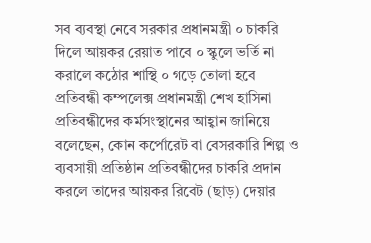সব ব্যবস্থা নেবে সরকার প্রধানমন্ত্রী ০ চাকরি দিলে আয়কর রেয়াত পাবে ০ স্কুলে ভর্তি না করালে কঠোর শাস্থি ০ গড়ে তোলা হবে প্রতিবন্ধী কম্পলেক্স প্রধানমন্ত্রী শেখ হাসিনা প্রতিবন্ধীদের কর্মসংস্থানের আহ্বান জানিয়ে বলেছেন, কোন কর্পোরেট বা বেসরকারি শিল্প ও ব্যবসায়ী প্রতিষ্ঠান প্রতিবন্ধীদের চাকরি প্রদান করলে তাদের আয়কর রিবেট (ছাড়) দেয়ার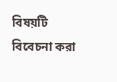বিষয়টি বিবেচনা করা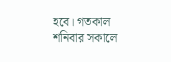হবে। গতকাল শনিবার সকালে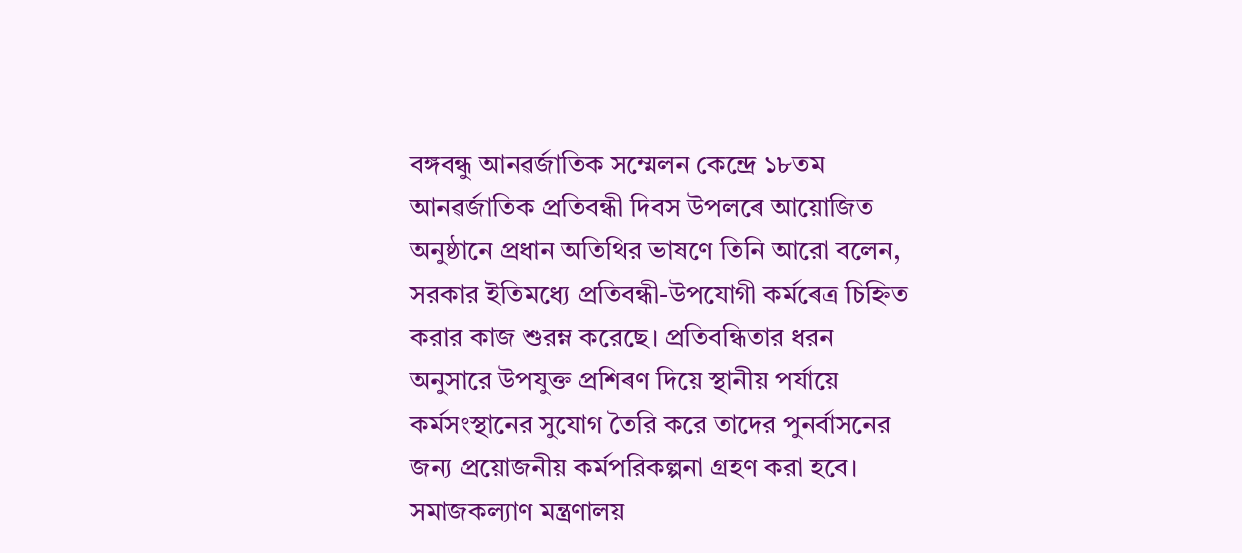বঙ্গবন্ধু আনৱর্জাতিক সম্মেলন কেন্দ্রে ১৮তম আনৱর্জাতিক প্রতিবন্ধী দিবস উপলৰে আয়োজিত অনুষ্ঠানে প্রধান অতিথির ভাষণে তিনি আরো বলেন, সরকার ইতিমধ্যে প্রতিবন্ধী-উপযোগী কর্মৰেত্র চিহ্নিত করার কাজ শুরম্ন করেছে। প্রতিবন্ধিতার ধরন অনুসারে উপযুক্ত প্রশিৰণ দিয়ে স্থানীয় পর্যায়ে কর্মসংস্থানের সুযোগ তৈরি করে তাদের পুনর্বাসনের জন্য প্রয়োজনীয় কর্মপরিকল্পনা গ্রহণ করা হবে। সমাজকল্যাণ মন্ত্রণালয়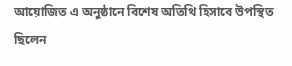আয়োজিত এ অনুষ্ঠানে বিশেষ অতিথি হিসাবে উপস্থিত ছিলেন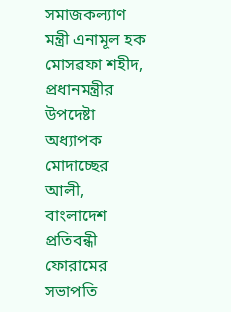সমাজকল্যাণ মন্ত্রী এনামূল হক মোসৱফা শহীদ, প্রধানমন্ত্রীর উপদেষ্টা অধ্যাপক মোদাচ্ছের আলী, বাংলাদেশ প্রতিবন্ধী ফোরামের সভাপতি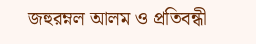জহুরম্নল আলম ও প্রতিবন্ধী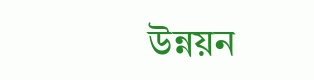উন্নয়ন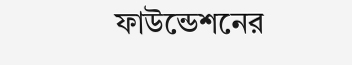ফাউন্ডেশনের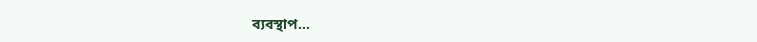ব্যবস্থাপ...